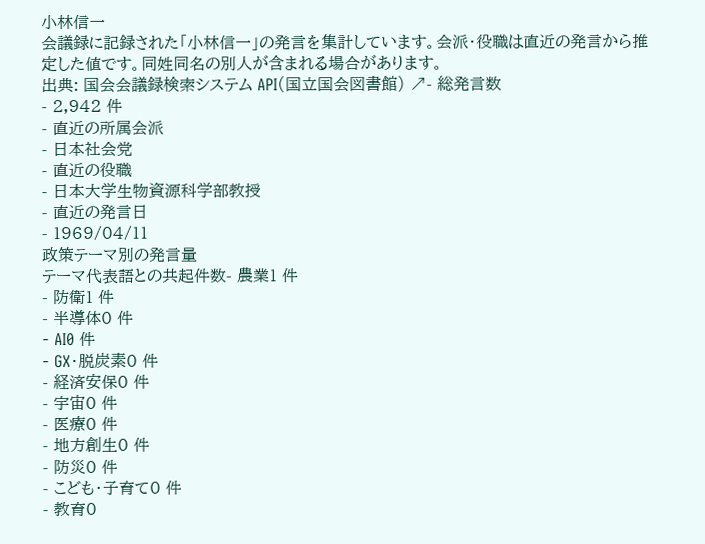小林信一
会議録に記録された「小林信一」の発言を集計しています。会派・役職は直近の発言から推定した値です。同姓同名の別人が含まれる場合があります。
出典: 国会会議録検索システム API(国立国会図書館) ↗- 総発言数
- 2,942 件
- 直近の所属会派
- 日本社会党
- 直近の役職
- 日本大学生物資源科学部教授
- 直近の発言日
- 1969/04/11
政策テーマ別の発言量
テーマ代表語との共起件数- 農業1 件
- 防衛1 件
- 半導体0 件
- AI0 件
- GX・脱炭素0 件
- 経済安保0 件
- 宇宙0 件
- 医療0 件
- 地方創生0 件
- 防災0 件
- こども・子育て0 件
- 教育0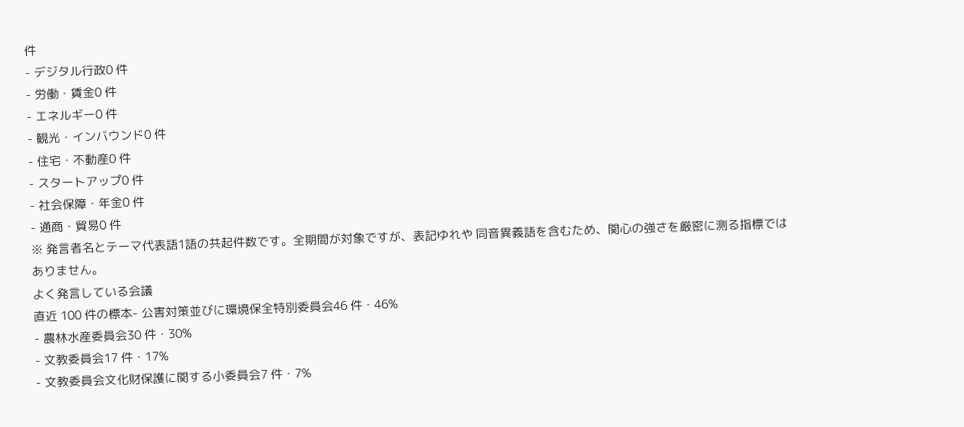件
- デジタル行政0 件
- 労働・賃金0 件
- エネルギー0 件
- 観光・インバウンド0 件
- 住宅・不動産0 件
- スタートアップ0 件
- 社会保障・年金0 件
- 通商・貿易0 件
※ 発言者名とテーマ代表語1語の共起件数です。全期間が対象ですが、表記ゆれや 同音異義語を含むため、関心の強さを厳密に測る指標ではありません。
よく発言している会議
直近 100 件の標本- 公害対策並びに環境保全特別委員会46 件・46%
- 農林水産委員会30 件・30%
- 文教委員会17 件・17%
- 文教委員会文化財保護に関する小委員会7 件・7%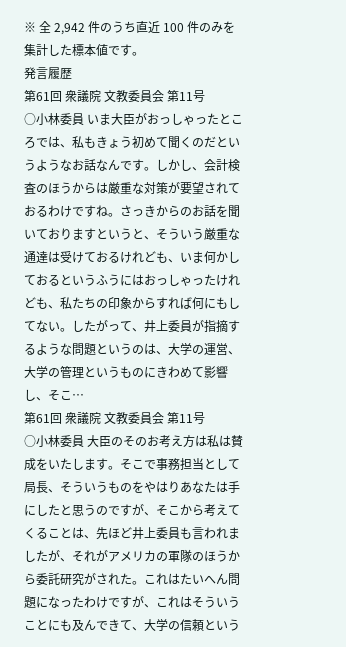※ 全 2,942 件のうち直近 100 件のみを集計した標本値です。
発言履歴
第61回 衆議院 文教委員会 第11号
○小林委員 いま大臣がおっしゃったところでは、私もきょう初めて聞くのだというようなお話なんです。しかし、会計検査のほうからは厳重な対策が要望されておるわけですね。さっきからのお話を聞いておりますというと、そういう厳重な通達は受けておるけれども、いま何かしておるというふうにはおっしゃったけれども、私たちの印象からすれば何にもしてない。したがって、井上委員が指摘するような問題というのは、大学の運営、大学の管理というものにきわめて影響し、そこ…
第61回 衆議院 文教委員会 第11号
○小林委員 大臣のそのお考え方は私は賛成をいたします。そこで事務担当として局長、そういうものをやはりあなたは手にしたと思うのですが、そこから考えてくることは、先ほど井上委員も言われましたが、それがアメリカの軍隊のほうから委託研究がされた。これはたいへん問題になったわけですが、これはそういうことにも及んできて、大学の信頼という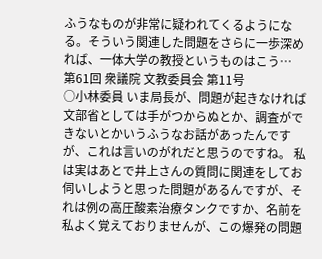ふうなものが非常に疑われてくるようになる。そういう関連した問題をさらに一歩深めれば、一体大学の教授というものはこう…
第61回 衆議院 文教委員会 第11号
○小林委員 いま局長が、問題が起きなければ文部省としては手がつからぬとか、調査ができないとかいうふうなお話があったんですが、これは言いのがれだと思うのですね。 私は実はあとで井上さんの質問に関連をしてお伺いしようと思った問題があるんですが、それは例の高圧酸素治療タンクですか、名前を私よく覚えておりませんが、この爆発の問題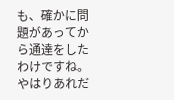も、確かに問題があってから通達をしたわけですね。やはりあれだ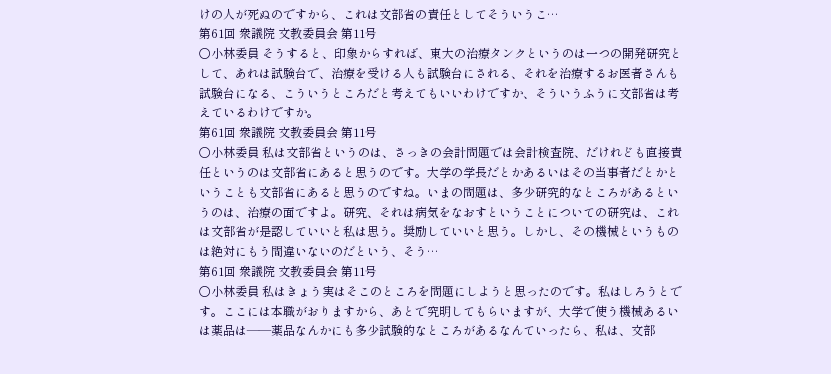けの人が死ぬのですから、これは文部省の責任としてそういうこ…
第61回 衆議院 文教委員会 第11号
○小林委員 そうすると、印象からすれば、東大の治療タンクというのは一つの開発研究として、あれは試験台で、治療を受ける人も試験台にされる、それを治療するお医者さんも試験台になる、こういうところだと考えてもいいわけですか、そういうふうに文部省は考えているわけですか。
第61回 衆議院 文教委員会 第11号
○小林委員 私は文部省というのは、さっきの会計問題では会計検査院、だけれども直接責任というのは文部省にあると思うのです。大学の学長だとかあるいはその当事者だとかということも文部省にあると思うのですね。いまの問題は、多少研究的なところがあるというのは、治療の面ですよ。研究、それは病気をなおすということについての研究は、これは文部省が是認していいと私は思う。奨励していいと思う。しかし、その機械というものは絶対にもう間違いないのだという、そう…
第61回 衆議院 文教委員会 第11号
○小林委員 私はきょう実はそこのところを問題にしようと思ったのです。私はしろうとです。ここには本職がおりますから、あとで究明してもらいますが、大学で使う機械あるいは薬品は——薬品なんかにも多少試験的なところがあるなんていったら、私は、文部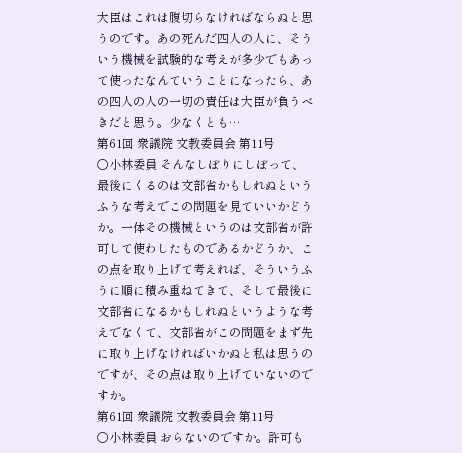大臣はこれは腹切らなければならぬと思うのです。あの死んだ四人の人に、そういう機械を試験的な考えが多少でもあって使ったなんていうことになったら、あの四人の人の一切の責任は大臣が負うべきだと思う。少なくとも…
第61回 衆議院 文教委員会 第11号
○小林委員 そんなしぼりにしぼって、最後にくるのは文部省かもしれぬというふうな考えでこの問題を見ていいかどうか。一体その機械というのは文部省が許可して使わしたものであるかどうか、この点を取り上げて考えれば、そういうふうに順に積み重ねてきて、そして最後に文部省になるかもしれぬというような考えでなくて、文部省がこの問題をまず先に取り上げなければいかぬと私は思うのですが、その点は取り上げていないのですか。
第61回 衆議院 文教委員会 第11号
○小林委員 おらないのですか。許可も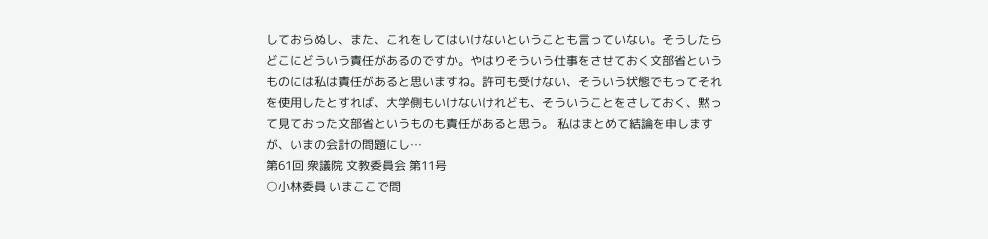しておらぬし、また、これをしてはいけないということも言っていない。そうしたらどこにどういう責任があるのですか。やはりそういう仕事をさせておく文部省というものには私は責任があると思いますね。許可も受けない、そういう状態でもってそれを使用したとすれば、大学側もいけないけれども、そういうことをさしておく、黙って見ておった文部省というものも責任があると思う。 私はまとめて結論を申しますが、いまの会計の問題にし…
第61回 衆議院 文教委員会 第11号
○小林委員 いまここで問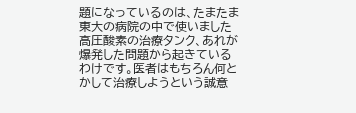題になっているのは、たまたま東大の病院の中で使いました高圧酸素の治療タンク、あれが爆発した問題から起きているわけです。医者はもちろん何とかして治療しようという誠意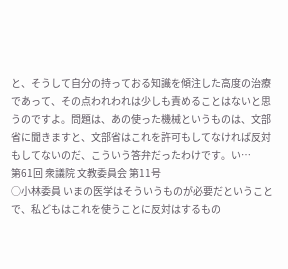と、そうして自分の持っておる知識を傾注した高度の治療であって、その点われわれは少しも責めることはないと思うのですよ。問題は、あの使った機械というものは、文部省に聞きますと、文部省はこれを許可もしてなければ反対もしてないのだ、こういう答弁だったわけです。い…
第61回 衆議院 文教委員会 第11号
○小林委員 いまの医学はそういうものが必要だということで、私どもはこれを使うことに反対はするもの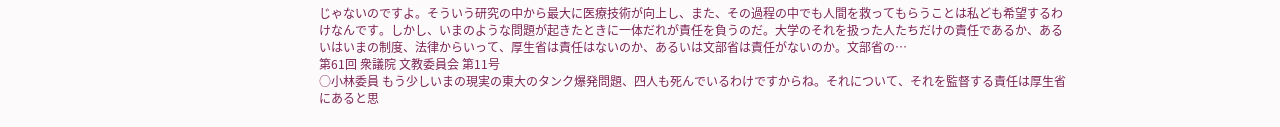じゃないのですよ。そういう研究の中から最大に医療技術が向上し、また、その過程の中でも人間を救ってもらうことは私ども希望するわけなんです。しかし、いまのような問題が起きたときに一体だれが責任を負うのだ。大学のそれを扱った人たちだけの責任であるか、あるいはいまの制度、法律からいって、厚生省は責任はないのか、あるいは文部省は責任がないのか。文部省の…
第61回 衆議院 文教委員会 第11号
○小林委員 もう少しいまの現実の東大のタンク爆発問題、四人も死んでいるわけですからね。それについて、それを監督する責任は厚生省にあると思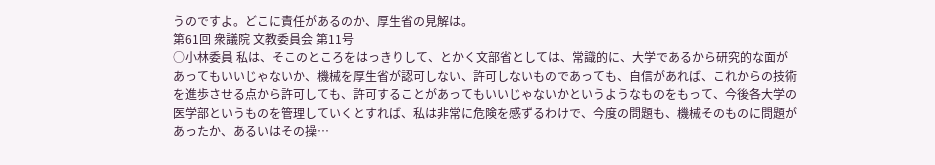うのですよ。どこに責任があるのか、厚生省の見解は。
第61回 衆議院 文教委員会 第11号
○小林委員 私は、そこのところをはっきりして、とかく文部省としては、常識的に、大学であるから研究的な面があってもいいじゃないか、機械を厚生省が認可しない、許可しないものであっても、自信があれば、これからの技術を進歩させる点から許可しても、許可することがあってもいいじゃないかというようなものをもって、今後各大学の医学部というものを管理していくとすれば、私は非常に危険を感ずるわけで、今度の問題も、機械そのものに問題があったか、あるいはその操…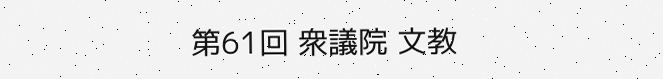第61回 衆議院 文教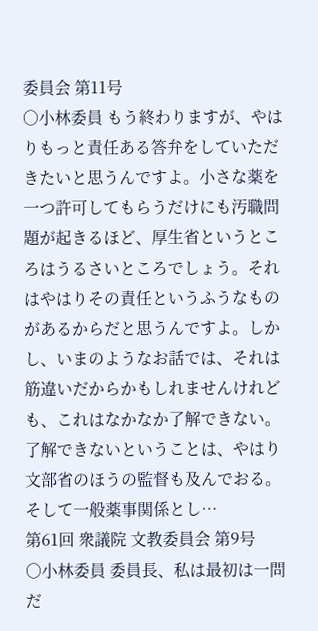委員会 第11号
○小林委員 もう終わりますが、やはりもっと責任ある答弁をしていただきたいと思うんですよ。小さな薬を一つ許可してもらうだけにも汚職問題が起きるほど、厚生省というところはうるさいところでしょう。それはやはりその責任というふうなものがあるからだと思うんですよ。しかし、いまのようなお話では、それは筋違いだからかもしれませんけれども、これはなかなか了解できない。了解できないということは、やはり文部省のほうの監督も及んでおる。そして一般薬事関係とし…
第61回 衆議院 文教委員会 第9号
○小林委員 委員長、私は最初は一問だ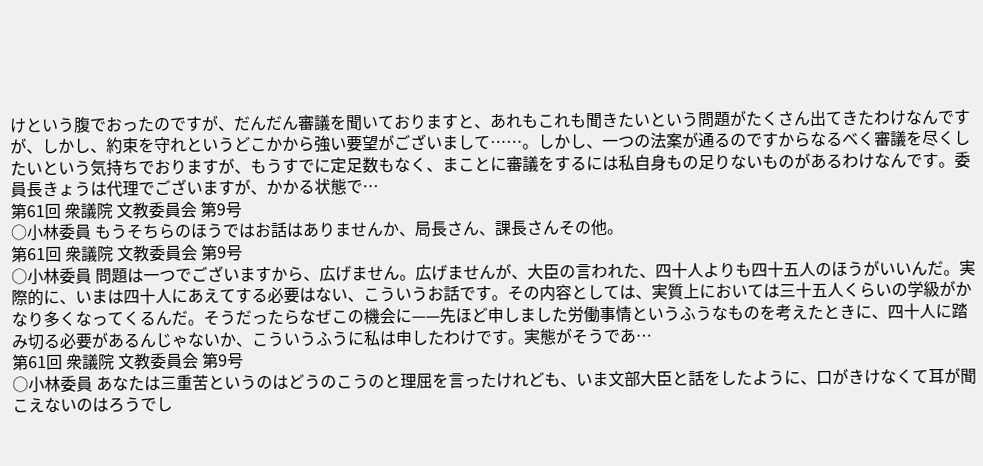けという腹でおったのですが、だんだん審議を聞いておりますと、あれもこれも聞きたいという問題がたくさん出てきたわけなんですが、しかし、約束を守れというどこかから強い要望がございまして……。しかし、一つの法案が通るのですからなるべく審議を尽くしたいという気持ちでおりますが、もうすでに定足数もなく、まことに審議をするには私自身もの足りないものがあるわけなんです。委員長きょうは代理でございますが、かかる状態で…
第61回 衆議院 文教委員会 第9号
○小林委員 もうそちらのほうではお話はありませんか、局長さん、課長さんその他。
第61回 衆議院 文教委員会 第9号
○小林委員 問題は一つでございますから、広げません。広げませんが、大臣の言われた、四十人よりも四十五人のほうがいいんだ。実際的に、いまは四十人にあえてする必要はない、こういうお話です。その内容としては、実質上においては三十五人くらいの学級がかなり多くなってくるんだ。そうだったらなぜこの機会に——先ほど申しました労働事情というふうなものを考えたときに、四十人に踏み切る必要があるんじゃないか、こういうふうに私は申したわけです。実態がそうであ…
第61回 衆議院 文教委員会 第9号
○小林委員 あなたは三重苦というのはどうのこうのと理屈を言ったけれども、いま文部大臣と話をしたように、口がきけなくて耳が聞こえないのはろうでし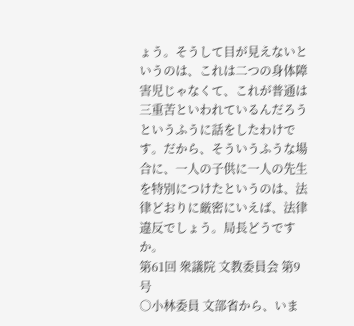ょう。そうして目が見えないというのは、これは二つの身体障害児じゃなくて、これが普通は三重苦といわれているんだろうというふうに話をしたわけです。だから、そういうふうな場合に、一人の子供に一人の先生を特別につけたというのは、法律どおりに厳密にいえば、法律違反でしょう。局長どうですか。
第61回 衆議院 文教委員会 第9号
○小林委員 文部省から、いま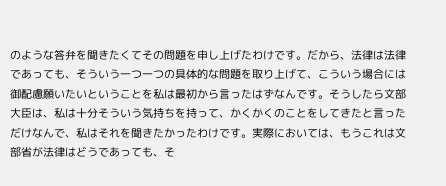のような答弁を聞きたくてその問題を申し上げたわけです。だから、法律は法律であっても、そういう一つ一つの具体的な問題を取り上げて、こういう場合には御配慮願いたいということを私は最初から言ったはずなんです。そうしたら文部大臣は、私は十分そういう気持ちを持って、かくかくのことをしてきたと言っただけなんで、私はそれを聞きたかったわけです。実際においては、もうこれは文部省が法律はどうであっても、そ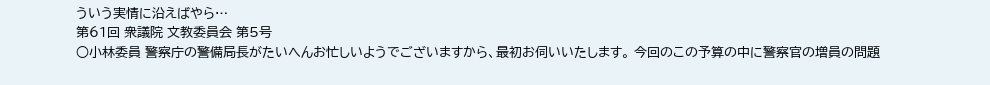ういう実情に沿えばやら…
第61回 衆議院 文教委員会 第5号
○小林委員 警察庁の警備局長がたいへんお忙しいようでございますから、最初お伺いいたします。 今回のこの予算の中に警察官の増員の問題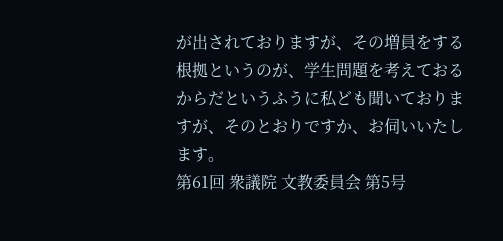が出されておりますが、その増員をする根拠というのが、学生問題を考えておるからだというふうに私ども聞いておりますが、そのとおりですか、お伺いいたします。
第61回 衆議院 文教委員会 第5号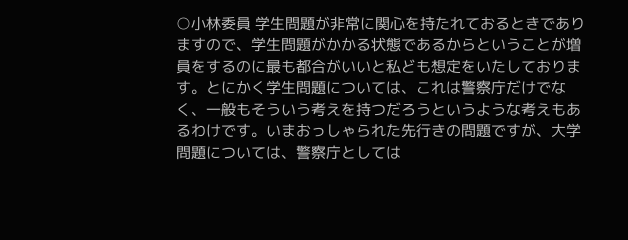○小林委員 学生問題が非常に関心を持たれておるときでありますので、学生問題がかかる状態であるからということが増員をするのに最も都合がいいと私ども想定をいたしております。とにかく学生問題については、これは警察庁だけでなく、一般もそういう考えを持つだろうというような考えもあるわけです。いまおっしゃられた先行きの問題ですが、大学問題については、警察庁としては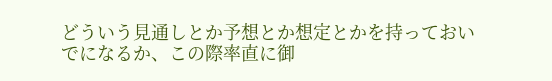どういう見通しとか予想とか想定とかを持っておいでになるか、この際率直に御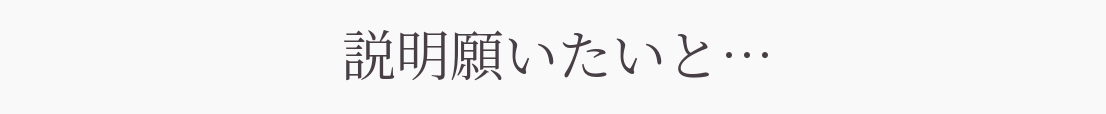説明願いたいと…